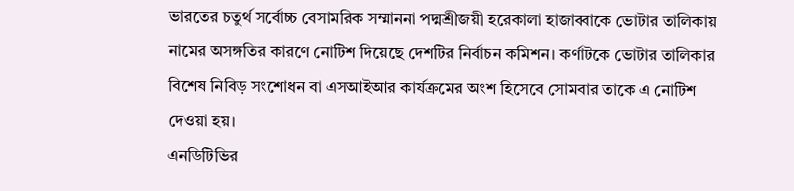ভারতের চতুর্থ সর্বোচ্চ বেসামরিক সম্মাননা পদ্মশ্রীজয়ী হরেকালা হাজাব্বাকে ভোটার তালিকায় নামের অসঙ্গতির কারণে নোটিশ দিয়েছে দেশটির নির্বাচন কমিশন। কর্ণাটকে ভোটার তালিকার বিশেষ নিবিড় সংশোধন বা এসআইআর কার্যক্রমের অংশ হিসেবে সোমবার তাকে এ নোটিশ দেওয়া হয়।
এনডিটিভির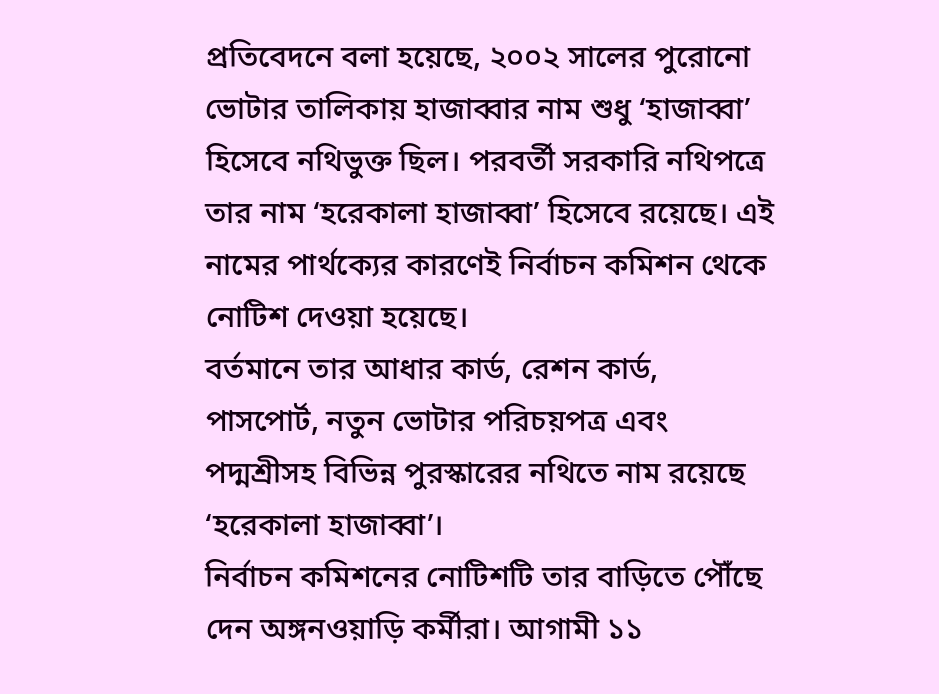প্রতিবেদনে বলা হয়েছে, ২০০২ সালের পুরোনো ভোটার তালিকায় হাজাব্বার নাম শুধু ‘হাজাব্বা’ হিসেবে নথিভুক্ত ছিল। পরবর্তী সরকারি নথিপত্রে তার নাম ‘হরেকালা হাজাব্বা’ হিসেবে রয়েছে। এই নামের পার্থক্যের কারণেই নির্বাচন কমিশন থেকে নোটিশ দেওয়া হয়েছে।
বর্তমানে তার আধার কার্ড, রেশন কার্ড, পাসপোর্ট, নতুন ভোটার পরিচয়পত্র এবং পদ্মশ্রীসহ বিভিন্ন পুরস্কারের নথিতে নাম রয়েছে ‘হরেকালা হাজাব্বা’।
নির্বাচন কমিশনের নোটিশটি তার বাড়িতে পৌঁছে দেন অঙ্গনওয়াড়ি কর্মীরা। আগামী ১১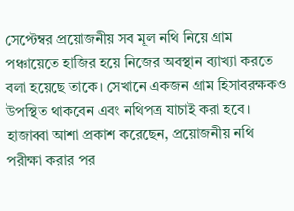সেপ্টেম্বর প্রয়োজনীয় সব মূল নথি নিয়ে গ্রাম পঞ্চায়েতে হাজির হয়ে নিজের অবস্থান ব্যাখ্যা করতে বলা হয়েছে তাকে। সেখানে একজন গ্রাম হিসাবরক্ষকও উপস্থিত থাকবেন এবং নথিপত্র যাচাই করা হবে।
হাজাব্বা আশা প্রকাশ করেছেন, প্রয়োজনীয় নথি পরীক্ষা করার পর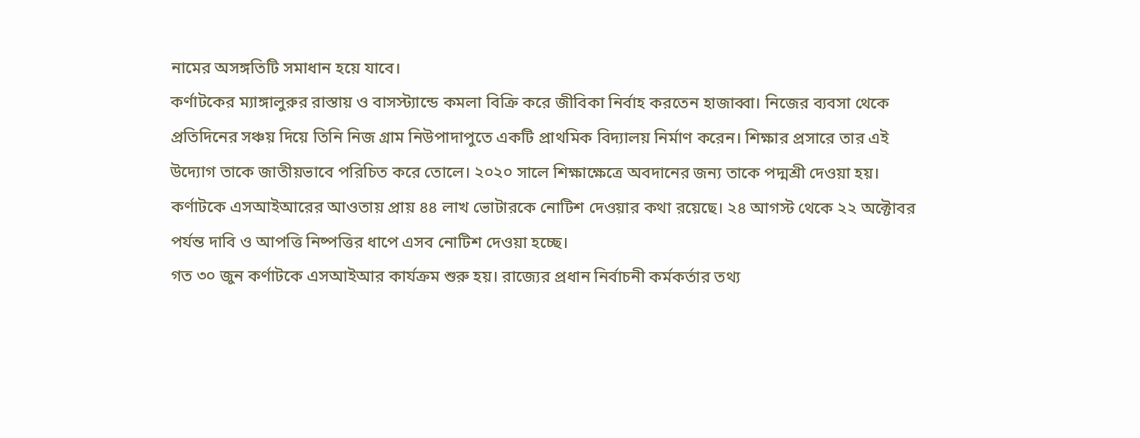নামের অসঙ্গতিটি সমাধান হয়ে যাবে।
কর্ণাটকের ম্যাঙ্গালুরুর রাস্তায় ও বাসস্ট্যান্ডে কমলা বিক্রি করে জীবিকা নির্বাহ করতেন হাজাব্বা। নিজের ব্যবসা থেকে প্রতিদিনের সঞ্চয় দিয়ে তিনি নিজ গ্রাম নিউপাদাপুতে একটি প্রাথমিক বিদ্যালয় নির্মাণ করেন। শিক্ষার প্রসারে তার এই উদ্যোগ তাকে জাতীয়ভাবে পরিচিত করে তোলে। ২০২০ সালে শিক্ষাক্ষেত্রে অবদানের জন্য তাকে পদ্মশ্রী দেওয়া হয়।
কর্ণাটকে এসআইআরের আওতায় প্রায় ৪৪ লাখ ভোটারকে নোটিশ দেওয়ার কথা রয়েছে। ২৪ আগস্ট থেকে ২২ অক্টোবর পর্যন্ত দাবি ও আপত্তি নিষ্পত্তির ধাপে এসব নোটিশ দেওয়া হচ্ছে।
গত ৩০ জুন কর্ণাটকে এসআইআর কার্যক্রম শুরু হয়। রাজ্যের প্রধান নির্বাচনী কর্মকর্তার তথ্য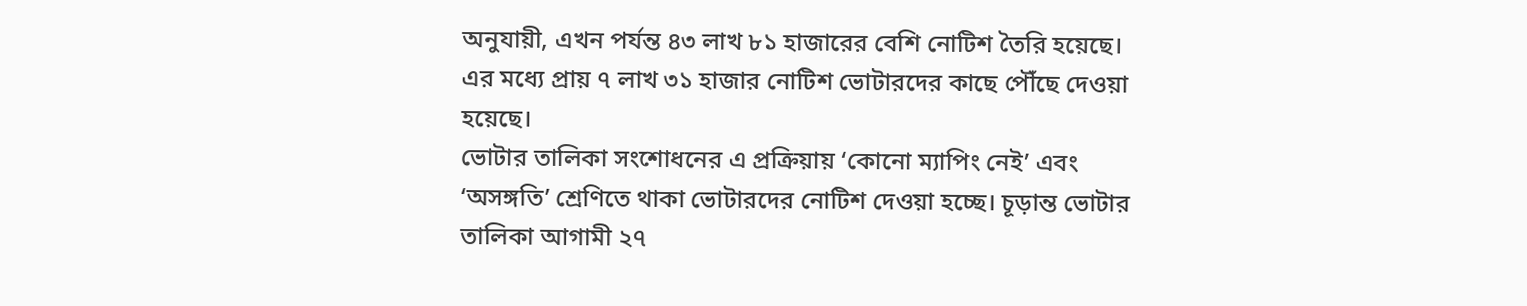অনুযায়ী, এখন পর্যন্ত ৪৩ লাখ ৮১ হাজারের বেশি নোটিশ তৈরি হয়েছে। এর মধ্যে প্রায় ৭ লাখ ৩১ হাজার নোটিশ ভোটারদের কাছে পৌঁছে দেওয়া হয়েছে।
ভোটার তালিকা সংশোধনের এ প্রক্রিয়ায় ‘কোনো ম্যাপিং নেই’ এবং ‘অসঙ্গতি’ শ্রেণিতে থাকা ভোটারদের নোটিশ দেওয়া হচ্ছে। চূড়ান্ত ভোটার তালিকা আগামী ২৭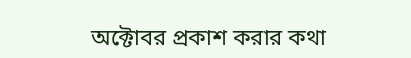অক্টোবর প্রকাশ করার কথা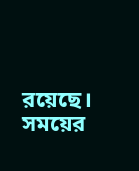রয়েছে।
সময়ের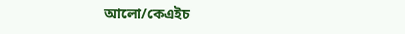আলো/কেএইচ